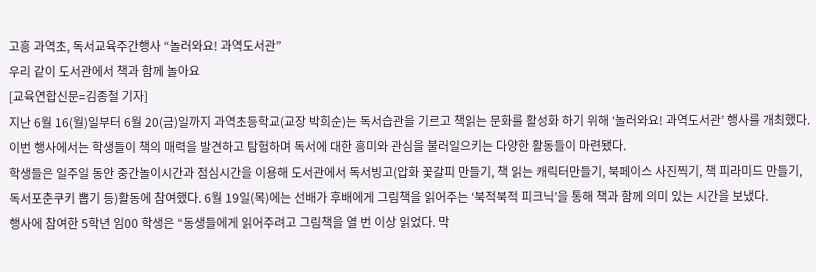고흥 과역초, 독서교육주간행사 “놀러와요! 과역도서관”
우리 같이 도서관에서 책과 함께 놀아요
[교육연합신문=김종철 기자]
지난 6월 16(월)일부터 6월 20(금)일까지 과역초등학교(교장 박희순)는 독서습관을 기르고 책읽는 문화를 활성화 하기 위해 ‘놀러와요! 과역도서관’ 행사를 개최했다. 이번 행사에서는 학생들이 책의 매력을 발견하고 탐험하며 독서에 대한 흥미와 관심을 불러일으키는 다양한 활동들이 마련됐다.
학생들은 일주일 동안 중간놀이시간과 점심시간을 이용해 도서관에서 독서빙고(압화 꽃갈피 만들기, 책 읽는 캐릭터만들기, 북페이스 사진찍기, 책 피라미드 만들기, 독서포춘쿠키 뽑기 등)활동에 참여했다. 6월 19일(목)에는 선배가 후배에게 그림책을 읽어주는 ‘북적북적 피크닉’을 통해 책과 함께 의미 있는 시간을 보냈다.
행사에 참여한 5학년 임00 학생은 “동생들에게 읽어주려고 그림책을 열 번 이상 읽었다. 막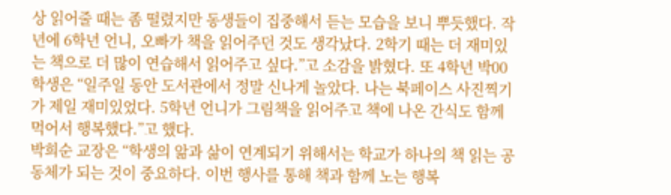상 읽어줄 때는 좀 떨렸지만 동생들이 집중해서 듣는 모습을 보니 뿌듯했다. 작년에 6학년 언니, 오빠가 책을 읽어주던 것도 생각났다. 2학기 때는 더 재미있는 책으로 더 많이 연습해서 읽어주고 싶다.”고 소감을 밝혔다. 또 4학년 박00 학생은 “일주일 동안 도서관에서 정말 신나게 놀았다. 나는 북페이스 사진찍기가 제일 재미있었다. 5학년 언니가 그림책을 읽어주고 책에 나온 간식도 함께 먹어서 행복했다.”고 했다.
박희순 교장은 “학생의 앎과 삶이 연계되기 위해서는 학교가 하나의 책 읽는 공동체가 되는 것이 중요하다. 이번 행사를 통해 책과 함께 노는 행복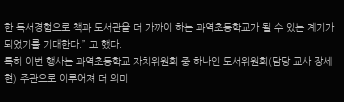한 독서경험으로 책과 도서관을 더 가까이 하는 과역초등학교가 될 수 있는 계기가 되었기를 기대한다.” 고 했다.
특히 이번 행사는 과역초등학교 자치위원회 중 하나인 도서위원회(담당 교사 장세현) 주관으로 이루어져 더 의미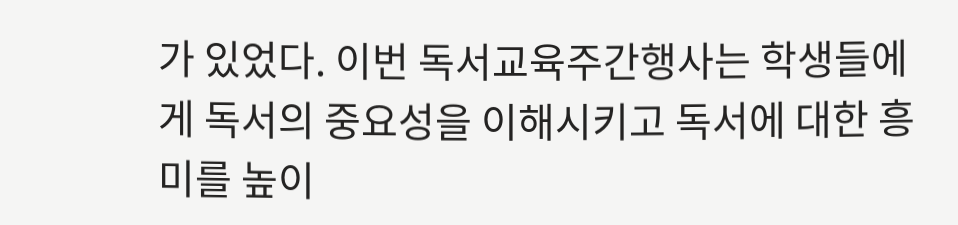가 있었다. 이번 독서교육주간행사는 학생들에게 독서의 중요성을 이해시키고 독서에 대한 흥미를 높이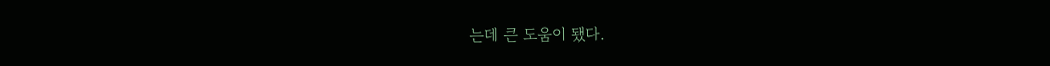는데 큰 도움이 됐다.